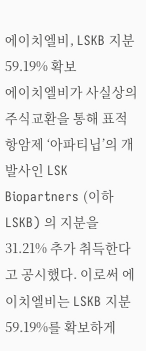에이치엘비, LSKB 지분 59.19% 확보
에이치엘비가 사실상의 주식교환을 통해 표적 항암제 ‘아파티닙’의 개발사인 LSK Biopartners (이하 LSKB) 의 지분을 31.21% 추가 취득한다고 공시했다. 이로써 에이치엘비는 LSKB 지분 59.19%를 확보하게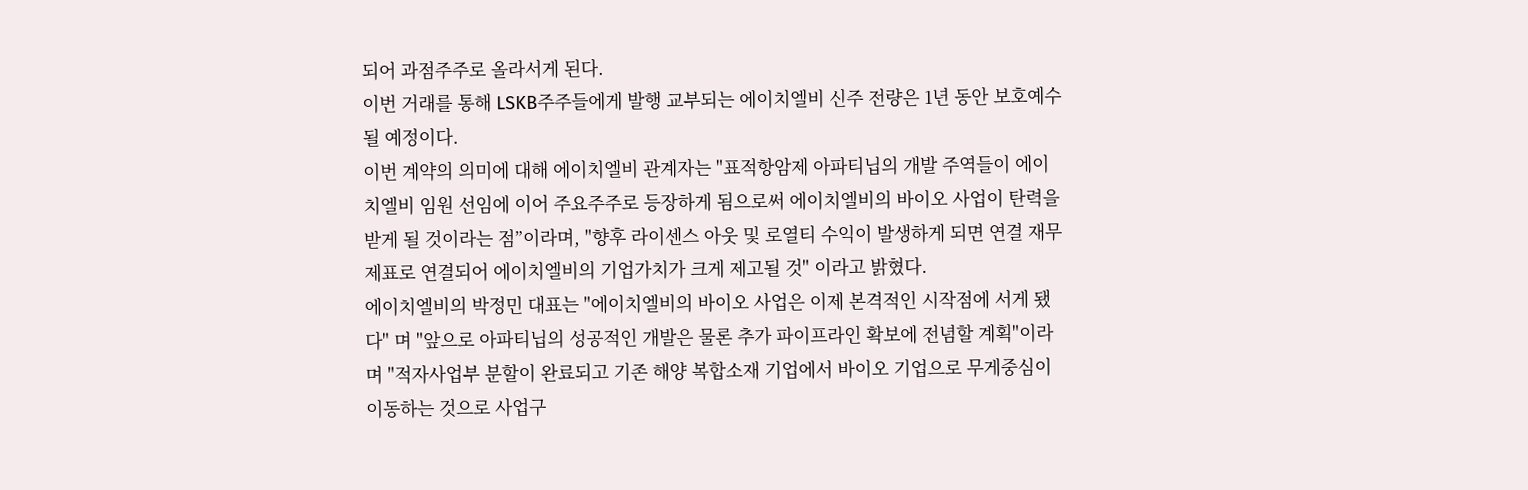되어 과점주주로 올라서게 된다.
이번 거래를 통해 LSKB주주들에게 발행 교부되는 에이치엘비 신주 전량은 1년 동안 보호예수 될 예정이다.
이번 계약의 의미에 대해 에이치엘비 관계자는 "표적항암제 아파티닙의 개발 주역들이 에이치엘비 임원 선임에 이어 주요주주로 등장하게 됨으로써 에이치엘비의 바이오 사업이 탄력을 받게 될 것이라는 점”이라며, "향후 라이센스 아웃 및 로열티 수익이 발생하게 되면 연결 재무제표로 연결되어 에이치엘비의 기업가치가 크게 제고될 것" 이라고 밝혔다.
에이치엘비의 박정민 대표는 "에이치엘비의 바이오 사업은 이제 본격적인 시작점에 서게 됐다" 며 "앞으로 아파티닙의 성공적인 개발은 물론 추가 파이프라인 확보에 전념할 계획"이라며 "적자사업부 분할이 완료되고 기존 해양 복합소재 기업에서 바이오 기업으로 무게중심이 이동하는 것으로 사업구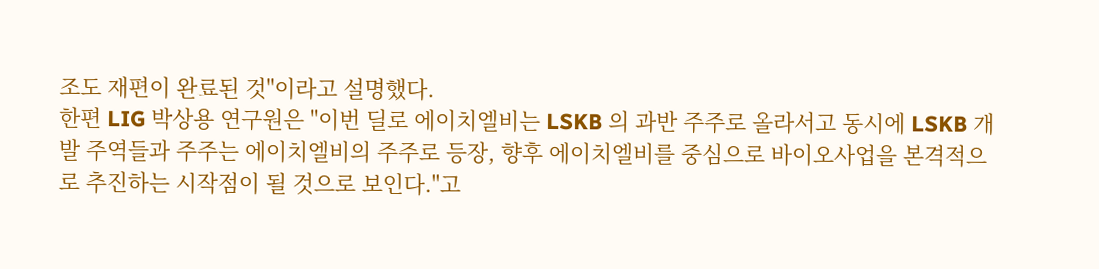조도 재편이 완료된 것"이라고 설명했다.
한편 LIG 박상용 연구원은 "이번 딜로 에이치엘비는 LSKB 의 과반 주주로 올라서고 동시에 LSKB 개발 주역들과 주주는 에이치엘비의 주주로 등장, 향후 에이치엘비를 중심으로 바이오사업을 본격적으로 추진하는 시작점이 될 것으로 보인다."고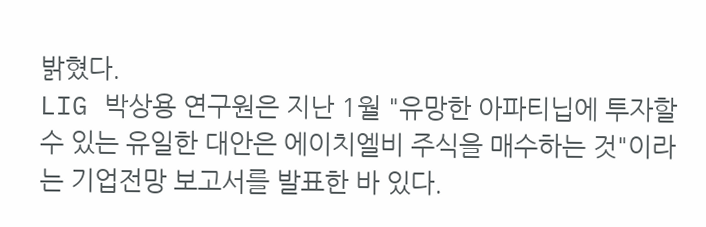밝혔다.
LIG 박상용 연구원은 지난 1월 "유망한 아파티닙에 투자할 수 있는 유일한 대안은 에이치엘비 주식을 매수하는 것"이라는 기업전망 보고서를 발표한 바 있다.